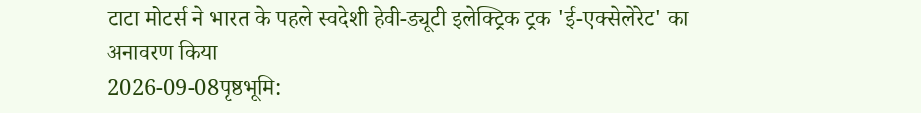टाटा मोटर्स ने भारत के पहले स्वदेशी हेवी-ड्यूटी इलेक्ट्रिक ट्रक 'ई-एक्सेलेरेट' का अनावरण किया
2026-09-08पृष्ठभूमि: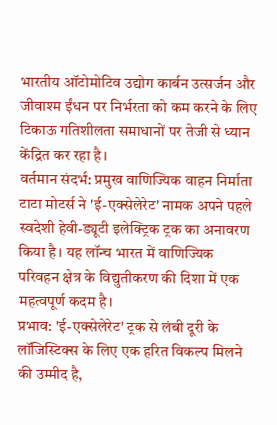भारतीय ऑटोमोटिव उद्योग कार्बन उत्सर्जन और जीवाश्म ईंधन पर निर्भरता को कम करने के लिए टिकाऊ गतिशीलता समाधानों पर तेजी से ध्यान केंद्रित कर रहा है।
वर्तमान संदर्भ: प्रमुख वाणिज्यिक वाहन निर्माता टाटा मोटर्स ने 'ई-एक्सेलेरेट' नामक अपने पहले स्वदेशी हेवी-ड्यूटी इलेक्ट्रिक ट्रक का अनावरण किया है। यह लॉन्च भारत में वाणिज्यिक परिवहन क्षेत्र के विद्युतीकरण की दिशा में एक महत्वपूर्ण कदम है।
प्रभाव: 'ई-एक्सेलेरेट' ट्रक से लंबी दूरी के लॉजिस्टिक्स के लिए एक हरित विकल्प मिलने की उम्मीद है,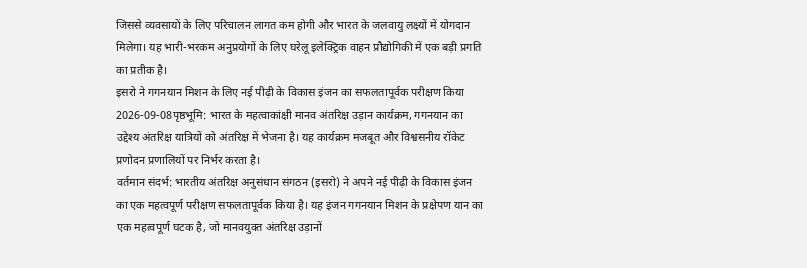जिससे व्यवसायों के लिए परिचालन लागत कम होगी और भारत के जलवायु लक्ष्यों में योगदान मिलेगा। यह भारी-भरकम अनुप्रयोगों के लिए घरेलू इलेक्ट्रिक वाहन प्रौद्योगिकी में एक बड़ी प्रगति का प्रतीक है।
इसरो ने गगनयान मिशन के लिए नई पीढ़ी के विकास इंजन का सफलतापूर्वक परीक्षण किया
2026-09-08पृष्ठभूमि: भारत के महत्वाकांक्षी मानव अंतरिक्ष उड़ान कार्यक्रम, गगनयान का उद्देश्य अंतरिक्ष यात्रियों को अंतरिक्ष में भेजना है। यह कार्यक्रम मजबूत और विश्वसनीय रॉकेट प्रणोदन प्रणालियों पर निर्भर करता है।
वर्तमान संदर्भ: भारतीय अंतरिक्ष अनुसंधान संगठन (इसरो) ने अपने नई पीढ़ी के विकास इंजन का एक महत्वपूर्ण परीक्षण सफलतापूर्वक किया है। यह इंजन गगनयान मिशन के प्रक्षेपण यान का एक महत्वपूर्ण घटक है, जो मानवयुक्त अंतरिक्ष उड़ानों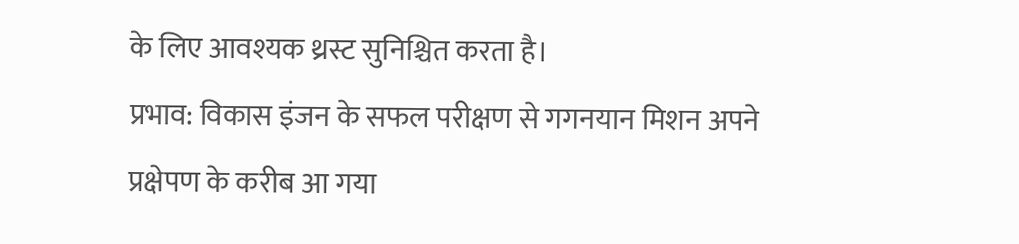के लिए आवश्यक थ्रस्ट सुनिश्चित करता है।
प्रभाव: विकास इंजन के सफल परीक्षण से गगनयान मिशन अपने प्रक्षेपण के करीब आ गया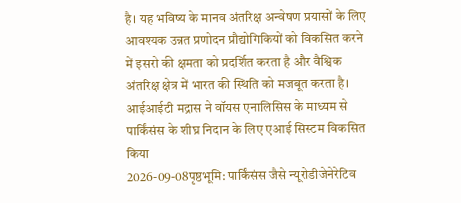है। यह भविष्य के मानव अंतरिक्ष अन्वेषण प्रयासों के लिए आवश्यक उन्नत प्रणोदन प्रौद्योगिकियों को विकसित करने में इसरो की क्षमता को प्रदर्शित करता है और वैश्विक अंतरिक्ष क्षेत्र में भारत की स्थिति को मजबूत करता है।
आईआईटी मद्रास ने वॉयस एनालिसिस के माध्यम से पार्किंसंस के शीघ्र निदान के लिए एआई सिस्टम विकसित किया
2026-09-08पृष्ठभूमि: पार्किंसंस जैसे न्यूरोडीजेनेरेटिव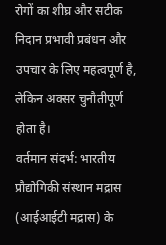रोगों का शीघ्र और सटीक निदान प्रभावी प्रबंधन और उपचार के लिए महत्वपूर्ण है, लेकिन अक्सर चुनौतीपूर्ण होता है।
वर्तमान संदर्भ: भारतीय प्रौद्योगिकी संस्थान मद्रास (आईआईटी मद्रास) के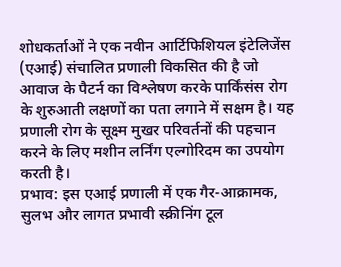शोधकर्ताओं ने एक नवीन आर्टिफिशियल इंटेलिजेंस (एआई) संचालित प्रणाली विकसित की है जो आवाज के पैटर्न का विश्लेषण करके पार्किंसंस रोग के शुरुआती लक्षणों का पता लगाने में सक्षम है। यह प्रणाली रोग के सूक्ष्म मुखर परिवर्तनों की पहचान करने के लिए मशीन लर्निंग एल्गोरिदम का उपयोग करती है।
प्रभाव: इस एआई प्रणाली में एक गैर-आक्रामक, सुलभ और लागत प्रभावी स्क्रीनिंग टूल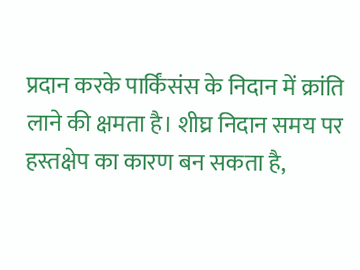प्रदान करके पार्किंसंस के निदान में क्रांति लाने की क्षमता है। शीघ्र निदान समय पर हस्तक्षेप का कारण बन सकता है,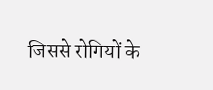जिससे रोगियों के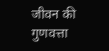जीवन की गुणवत्ता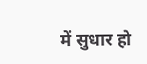में सुधार हो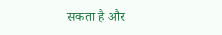सकता है और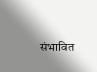संभावित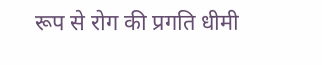रूप से रोग की प्रगति धीमी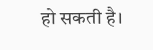हो सकती है।